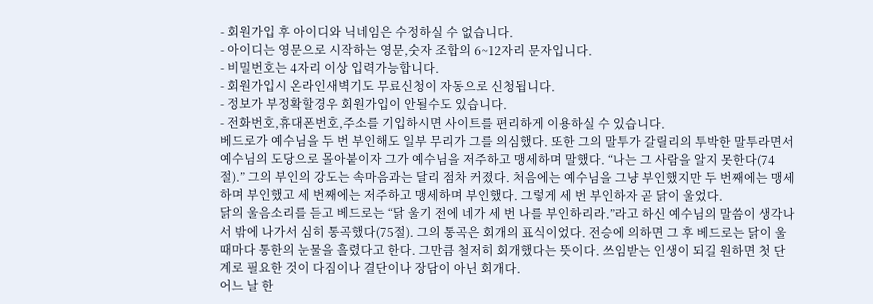- 회원가입 후 아이디와 닉네임은 수정하실 수 없습니다.
- 아이디는 영문으로 시작하는 영문,숫자 조합의 6~12자리 문자입니다.
- 비밀번호는 4자리 이상 입력가능합니다.
- 회원가입시 온라인새벽기도 무료신청이 자동으로 신청됩니다.
- 정보가 부정확할경우 회원가입이 안될수도 있습니다.
- 전화번호,휴대폰번호,주소를 기입하시면 사이트를 편리하게 이용하실 수 있습니다.
베드로가 예수님을 두 번 부인해도 일부 무리가 그를 의심했다. 또한 그의 말투가 갈릴리의 투박한 말투라면서 예수님의 도당으로 몰아붙이자 그가 예수님을 저주하고 맹세하며 말했다. “나는 그 사람을 알지 못한다(74절).” 그의 부인의 강도는 속마음과는 달리 점차 커졌다. 처음에는 예수님을 그냥 부인했지만 두 번째에는 맹세하며 부인했고 세 번째에는 저주하고 맹세하며 부인했다. 그렇게 세 번 부인하자 곧 닭이 울었다.
닭의 울음소리를 듣고 베드로는 “닭 울기 전에 네가 세 번 나를 부인하리라.”라고 하신 예수님의 말씀이 생각나서 밖에 나가서 심히 통곡했다(75절). 그의 통곡은 회개의 표식이었다. 전승에 의하면 그 후 베드로는 닭이 울 때마다 통한의 눈물을 흘렸다고 한다. 그만큼 철저히 회개했다는 뜻이다. 쓰임받는 인생이 되길 원하면 첫 단계로 필요한 것이 다짐이나 결단이나 장담이 아닌 회개다.
어느 날 한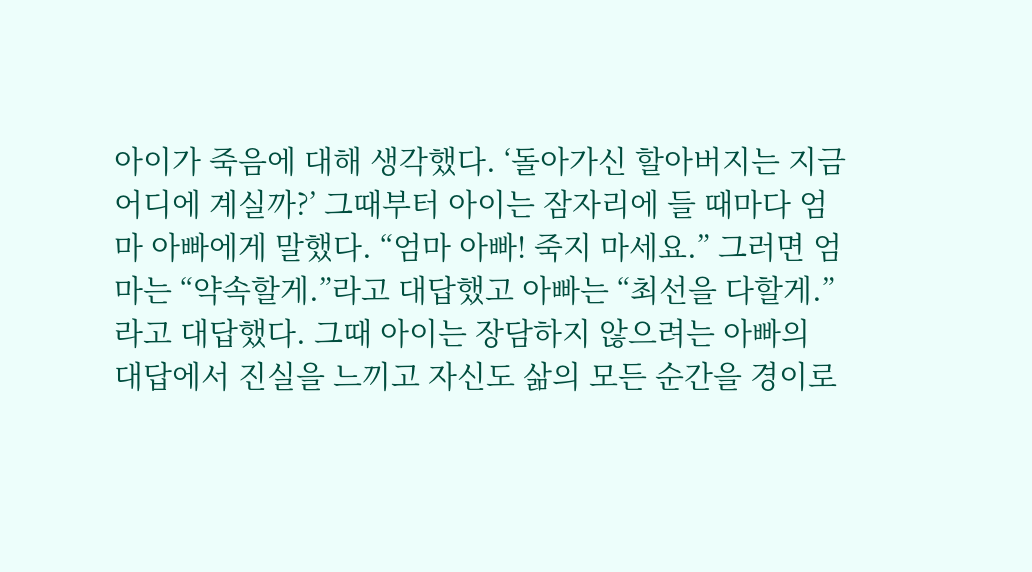아이가 죽음에 대해 생각했다. ‘돌아가신 할아버지는 지금 어디에 계실까?’ 그때부터 아이는 잠자리에 들 때마다 엄마 아빠에게 말했다. “엄마 아빠! 죽지 마세요.” 그러면 엄마는 “약속할게.”라고 대답했고 아빠는 “최선을 다할게.”라고 대답했다. 그때 아이는 장담하지 않으려는 아빠의 대답에서 진실을 느끼고 자신도 삶의 모든 순간을 경이로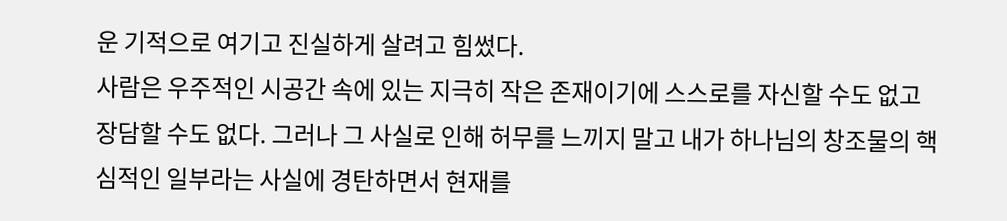운 기적으로 여기고 진실하게 살려고 힘썼다.
사람은 우주적인 시공간 속에 있는 지극히 작은 존재이기에 스스로를 자신할 수도 없고 장담할 수도 없다. 그러나 그 사실로 인해 허무를 느끼지 말고 내가 하나님의 창조물의 핵심적인 일부라는 사실에 경탄하면서 현재를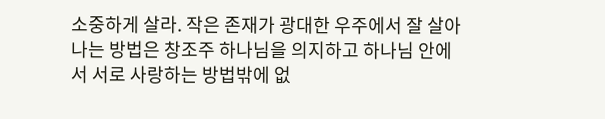소중하게 살라. 작은 존재가 광대한 우주에서 잘 살아나는 방법은 창조주 하나님을 의지하고 하나님 안에서 서로 사랑하는 방법밖에 없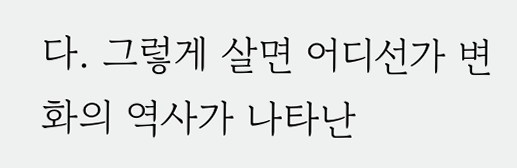다. 그렇게 살면 어디선가 변화의 역사가 나타난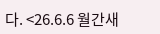다. <26.6.6 월간새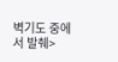벽기도 중에서 발췌>